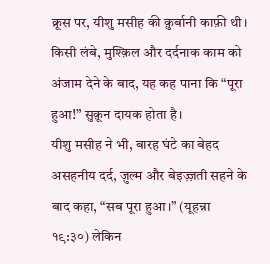क्रूस पर, यीशु मसीह की क़ुर्बानी काफ़ी थी।
किसी लंबे, मुश्क़िल और दर्दनाक काम को अंजाम देने के बाद, यह कह पाना कि “पूरा हुआ!” सुक़ून दायक होता है।
यीशु मसीह ने भी, बारह घंटे का बेहद असहनीय दर्द, ज़ुल्म और बेइज़्ज़ती सहने के बाद कहा, “सब पूरा हुआ।” (यूहन्ना १९:३०) लेकिन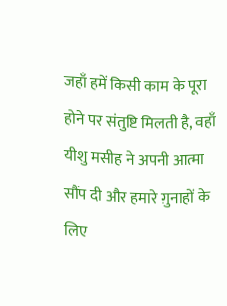जहाँ हमें किसी काम के पूरा होने पर संतुष्टि मिलती है, वहाँ यीशु मसीह ने अपनी आत्मा सौंप दी और हमारे ग़ुनाहों के लिए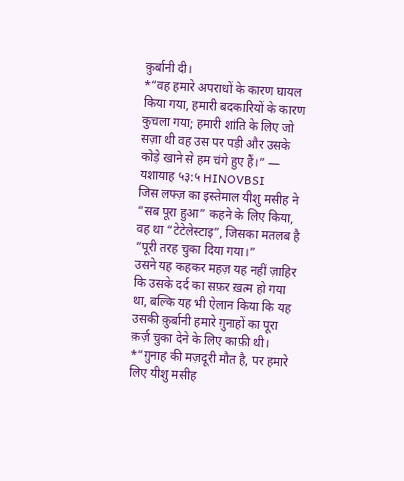क़ुर्बानी दी।
*“वह हमारे अपराधों के कारण घायल किया गया, हमारी बदकारियों के कारण कुचला गया; हमारी शांति के लिए जो सज़ा थी वह उस पर पड़ी और उसके कोड़े खाने से हम चंगे हुए हैं।” — यशायाह ५३:५ HINOVBSI
जिस लफ्ज़ का इस्तेमाल यीशु मसीह ने “सब पूरा हुआ” कहने के लिए किया, वह था “टेटेलेस्टाइ”, जिसका मतलब है “पूरी तरह चुका दिया गया।”
उसने यह कहकर महज़ यह नहीं ज़ाहिर कि उसके दर्द का सफ़र ख़त्म हो गया था, बल्कि यह भी ऐलान किया कि यह उसकी क़ुर्बानी हमारे ग़ुनाहों का पूरा क़र्ज़ चुका देने के लिए काफ़ी थी।
*“ग़ुनाह की मज़दूरी मौत है, पर हमारे लिए यीशु मसीह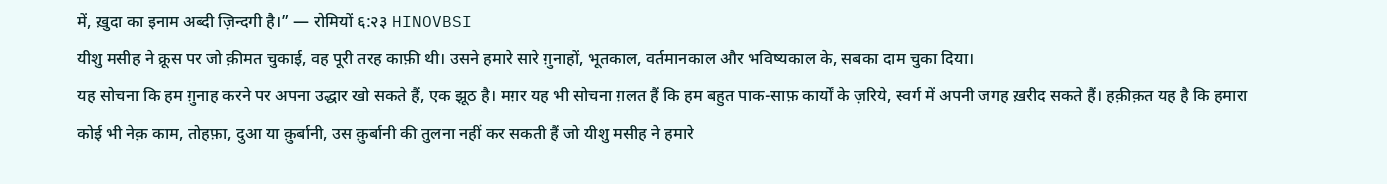में, ख़ुदा का इनाम अब्दी ज़िन्दगी है।” — रोमियों ६:२३ HINOVBSI
यीशु मसीह ने क्रूस पर जो क़ीमत चुकाई, वह पूरी तरह काफ़ी थी। उसने हमारे सारे ग़ुनाहों, भूतकाल, वर्तमानकाल और भविष्यकाल के, सबका दाम चुका दिया।
यह सोचना कि हम ग़ुनाह करने पर अपना उद्धार खो सकते हैं, एक झूठ है। मग़र यह भी सोचना ग़लत हैं कि हम बहुत पाक-साफ़ कार्यों के ज़रिये, स्वर्ग में अपनी जगह ख़रीद सकते हैं। हक़ीक़त यह है कि हमारा कोई भी नेक़ काम, तोहफ़ा, दुआ या क़ुर्बानी, उस क़ुर्बानी की तुलना नहीं कर सकती हैं जो यीशु मसीह ने हमारे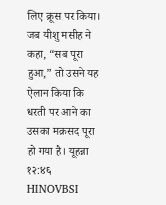लिए क्रूस पर किया।
जब यीशु मसीह ने कहा, “सब पूरा हुआ,” तो उसने यह ऐलान किया कि धरती पर आने का उसका मक़सद पूरा हो गया है। यूहन्ना १२:४६ HINOVBSI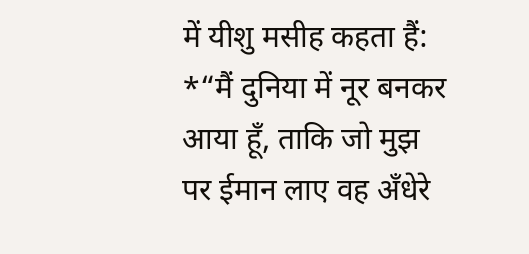में यीशु मसीह कहता हैं:
*“मैं दुनिया में नूर बनकर आया हूँ, ताकि जो मुझ पर ईमान लाए वह अँधेरे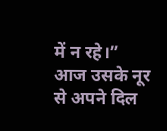में न रहे।”
आज उसके नूर से अपने दिल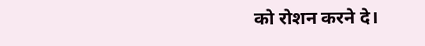को रोशन करने दे।